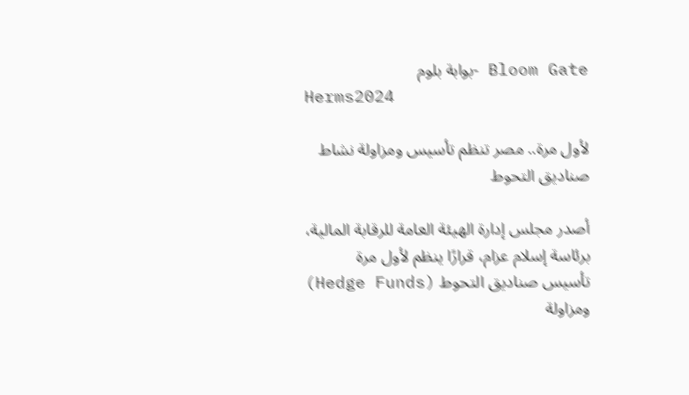Bloom Gate -بوابة بلوم
Herms2024

لأول مرة.. مصر تنظم تأسيس ومزاولة نشاط صناديق التحوط

أصدر مجلس إدارة الهيئة العامة للرقابة المالية، برئاسة إسلام عزام، قرارًا ينظم لأول مرة تأسيس صناديق التحوط (Hedge Funds) ومزاولة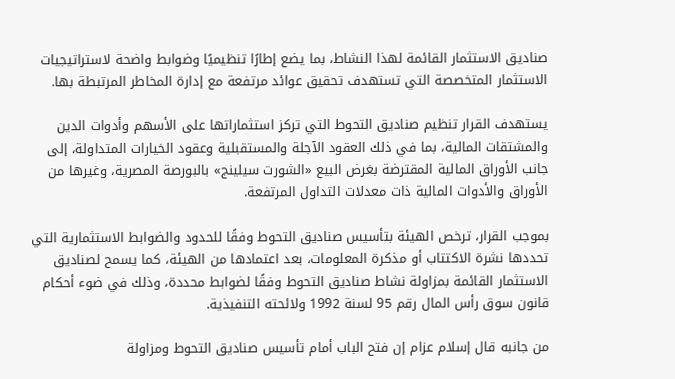صناديق الاستثمار القائمة لهذا النشاط، بما يضع إطارًا تنظيميًا وضوابط واضحة لاستراتيجيات الاستثمار المتخصصة التي تستهدف تحقيق عوائد مرتفعة مع إدارة المخاطر المرتبطة بها.

يستهدف القرار تنظيم صناديق التحوط التي تركز استثماراتها على الأسهم وأدوات الدين والمشتقات المالية، بما في ذلك العقود الآجلة والمستقبلية وعقود الخيارات المتداولة، إلى جانب الأوراق المالية المقترضة بغرض البيع «الشورت سيلينج» بالبورصة المصرية، وغيرها من الأوراق والأدوات المالية ذات معدلات التداول المرتفعة.

بموجب القرار، ترخص الهيئة بتأسيس صناديق التحوط وفقًا للحدود والضوابط الاستثمارية التي تحددها نشرة الاكتتاب أو مذكرة المعلومات، بعد اعتمادها من الهيئة، كما يسمح لصناديق الاستثمار القائمة بمزاولة نشاط صناديق التحوط وفقًا لضوابط محددة، وذلك في ضوء أحكام قانون سوق رأس المال رقم 95 لسنة 1992 ولائحته التنفيذية.

من جانبه قال إسلام عزام إن فتح الباب أمام تأسيس صناديق التحوط ومزاولة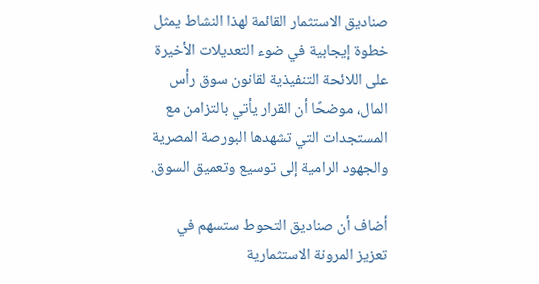صناديق الاستثمار القائمة لهذا النشاط يمثل خطوة إيجابية في ضوء التعديلات الأخيرة على اللائحة التنفيذية لقانون سوق رأس المال، موضحًا أن القرار يأتي بالتزامن مع المستجدات التي تشهدها البورصة المصرية والجهود الرامية إلى توسيع وتعميق السوق.

أضاف أن صناديق التحوط ستسهم في تعزيز المرونة الاستثمارية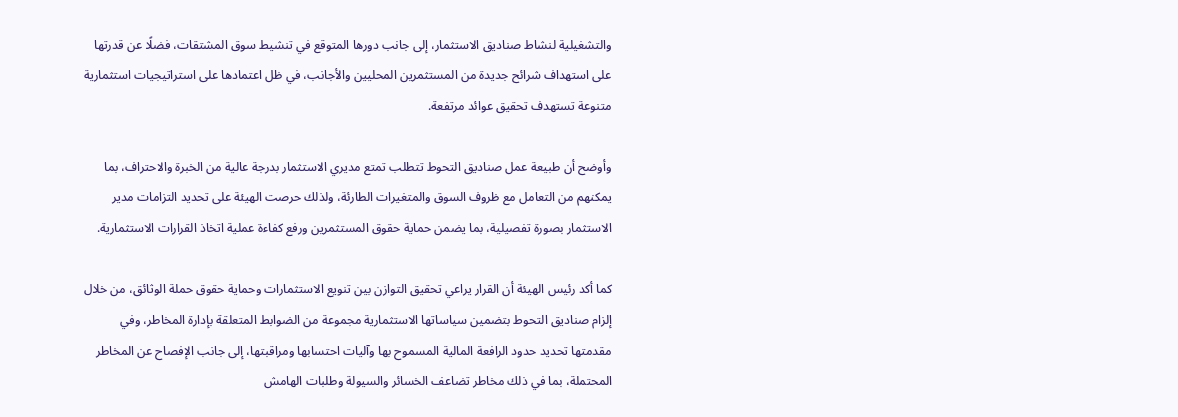والتشغيلية لنشاط صناديق الاستثمار، إلى جانب دورها المتوقع في تنشيط سوق المشتقات، فضلًا عن قدرتها على استهداف شرائح جديدة من المستثمرين المحليين والأجانب، في ظل اعتمادها على استراتيجيات استثمارية متنوعة تستهدف تحقيق عوائد مرتفعة.

وأوضح أن طبيعة عمل صناديق التحوط تتطلب تمتع مديري الاستثمار بدرجة عالية من الخبرة والاحتراف، بما يمكنهم من التعامل مع ظروف السوق والمتغيرات الطارئة، ولذلك حرصت الهيئة على تحديد التزامات مدير الاستثمار بصورة تفصيلية، بما يضمن حماية حقوق المستثمرين ورفع كفاءة عملية اتخاذ القرارات الاستثمارية.

كما أكد رئيس الهيئة أن القرار يراعي تحقيق التوازن بين تنويع الاستثمارات وحماية حقوق حملة الوثائق، من خلال إلزام صناديق التحوط بتضمين سياساتها الاستثمارية مجموعة من الضوابط المتعلقة بإدارة المخاطر، وفي مقدمتها تحديد حدود الرافعة المالية المسموح بها وآليات احتسابها ومراقبتها، إلى جانب الإفصاح عن المخاطر المحتملة، بما في ذلك مخاطر تضاعف الخسائر والسيولة وطلبات الهامش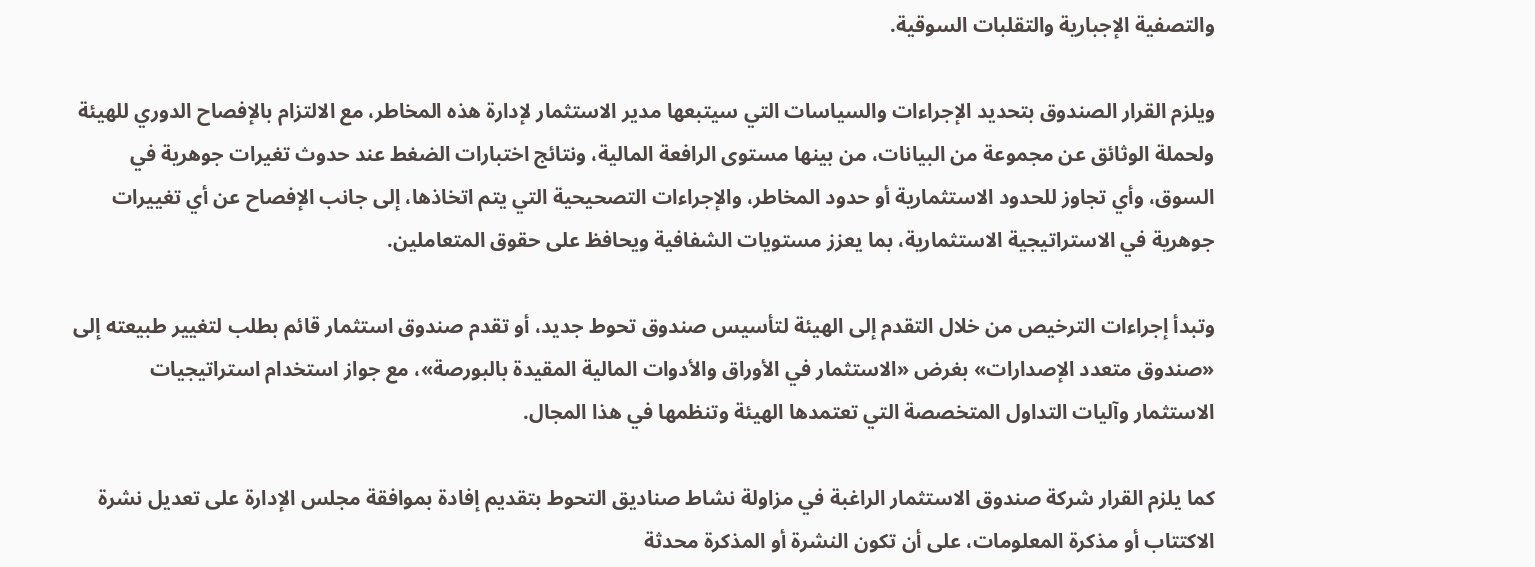والتصفية الإجبارية والتقلبات السوقية.

ويلزم القرار الصندوق بتحديد الإجراءات والسياسات التي سيتبعها مدير الاستثمار لإدارة هذه المخاطر، مع الالتزام بالإفصاح الدوري للهيئة ولحملة الوثائق عن مجموعة من البيانات، من بينها مستوى الرافعة المالية، ونتائج اختبارات الضغط عند حدوث تغيرات جوهرية في السوق، وأي تجاوز للحدود الاستثمارية أو حدود المخاطر، والإجراءات التصحيحية التي يتم اتخاذها، إلى جانب الإفصاح عن أي تغييرات جوهرية في الاستراتيجية الاستثمارية، بما يعزز مستويات الشفافية ويحافظ على حقوق المتعاملين.

وتبدأ إجراءات الترخيص من خلال التقدم إلى الهيئة لتأسيس صندوق تحوط جديد، أو تقدم صندوق استثمار قائم بطلب لتغيير طبيعته إلى «صندوق متعدد الإصدارات» بغرض «الاستثمار في الأوراق والأدوات المالية المقيدة بالبورصة»، مع جواز استخدام استراتيجيات الاستثمار وآليات التداول المتخصصة التي تعتمدها الهيئة وتنظمها في هذا المجال.

كما يلزم القرار شركة صندوق الاستثمار الراغبة في مزاولة نشاط صناديق التحوط بتقديم إفادة بموافقة مجلس الإدارة على تعديل نشرة الاكتتاب أو مذكرة المعلومات، على أن تكون النشرة أو المذكرة محدثة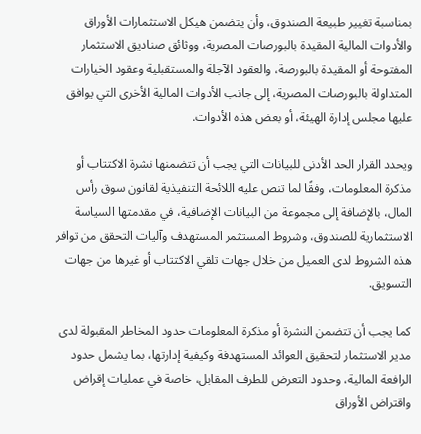بمناسبة تغيير طبيعة الصندوق، وأن يتضمن هيكل الاستثمارات الأوراق والأدوات المالية المقيدة بالبورصات المصرية، ووثائق صناديق الاستثمار المفتوحة أو المقيدة بالبورصة، والعقود الآجلة والمستقبلية وعقود الخيارات المتداولة بالبورصات المصرية، إلى جانب الأدوات المالية الأخرى التي يوافق عليها مجلس إدارة الهيئة، أو بعض هذه الأدوات.

ويحدد القرار الحد الأدنى للبيانات التي يجب أن تتضمنها نشرة الاكتتاب أو مذكرة المعلومات، وفقًا لما تنص عليه اللائحة التنفيذية لقانون سوق رأس المال، بالإضافة إلى مجموعة من البيانات الإضافية، في مقدمتها السياسة الاستثمارية للصندوق، وشروط المستثمر المستهدف وآليات التحقق من توافر هذه الشروط لدى العميل من خلال جهات تلقي الاكتتاب أو غيرها من جهات التسويق.

كما يجب أن تتضمن النشرة أو مذكرة المعلومات حدود المخاطر المقبولة لدى مدير الاستثمار لتحقيق العوائد المستهدفة وكيفية إدارتها، بما يشمل حدود الرافعة المالية، وحدود التعرض للطرف المقابل، خاصة في عمليات إقراض واقتراض الأوراق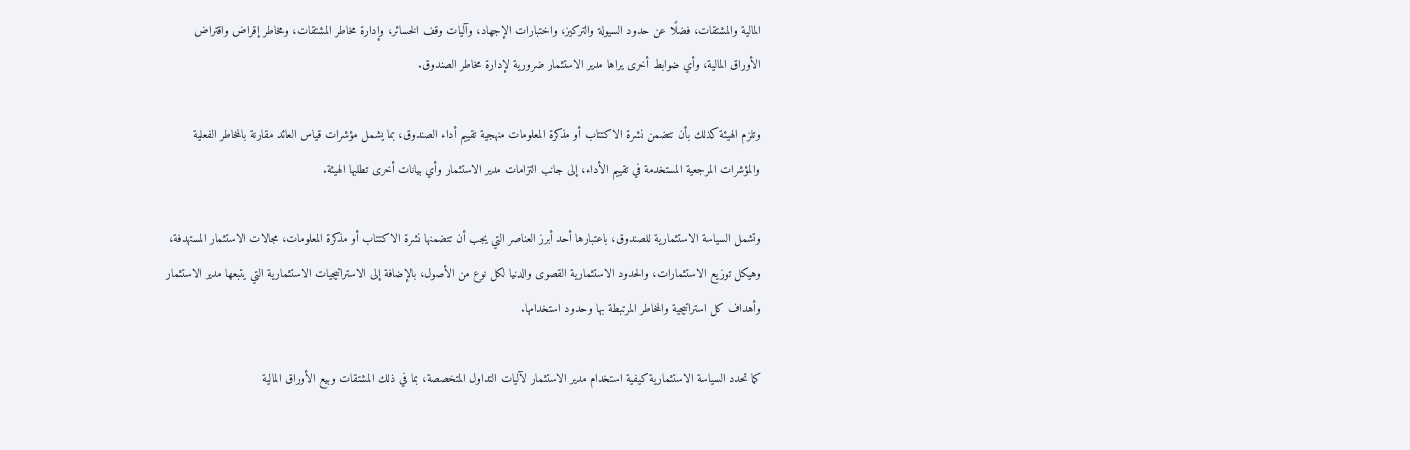المالية والمشتقات، فضلًا عن حدود السيولة والتركيز، واختبارات الإجهاد، وآليات وقف الخسائر، وإدارة مخاطر المشتقات، ومخاطر إقراض واقتراض الأوراق المالية، وأي ضوابط أخرى يراها مدير الاستثمار ضرورية لإدارة مخاطر الصندوق.

وتلزم الهيئة كذلك بأن تتضمن نشرة الاكتتاب أو مذكرة المعلومات منهجية تقييم أداء الصندوق، بما يشمل مؤشرات قياس العائد مقارنة بالمخاطر الفعلية والمؤشرات المرجعية المستخدمة في تقييم الأداء، إلى جانب التزامات مدير الاستثمار وأي بيانات أخرى تطلبها الهيئة.

وتشمل السياسة الاستثمارية للصندوق، باعتبارها أحد أبرز العناصر التي يجب أن تتضمنها نشرة الاكتتاب أو مذكرة المعلومات، مجالات الاستثمار المستهدفة، وهيكل توزيع الاستثمارات، والحدود الاستثمارية القصوى والدنيا لكل نوع من الأصول، بالإضافة إلى الاستراتيجيات الاستثمارية التي يتبعها مدير الاستثمار وأهداف كل استراتيجية والمخاطر المرتبطة بها وحدود استخدامها.

كما تحدد السياسة الاستثمارية كيفية استخدام مدير الاستثمار لآليات التداول المتخصصة، بما في ذلك المشتقات وبيع الأوراق المالية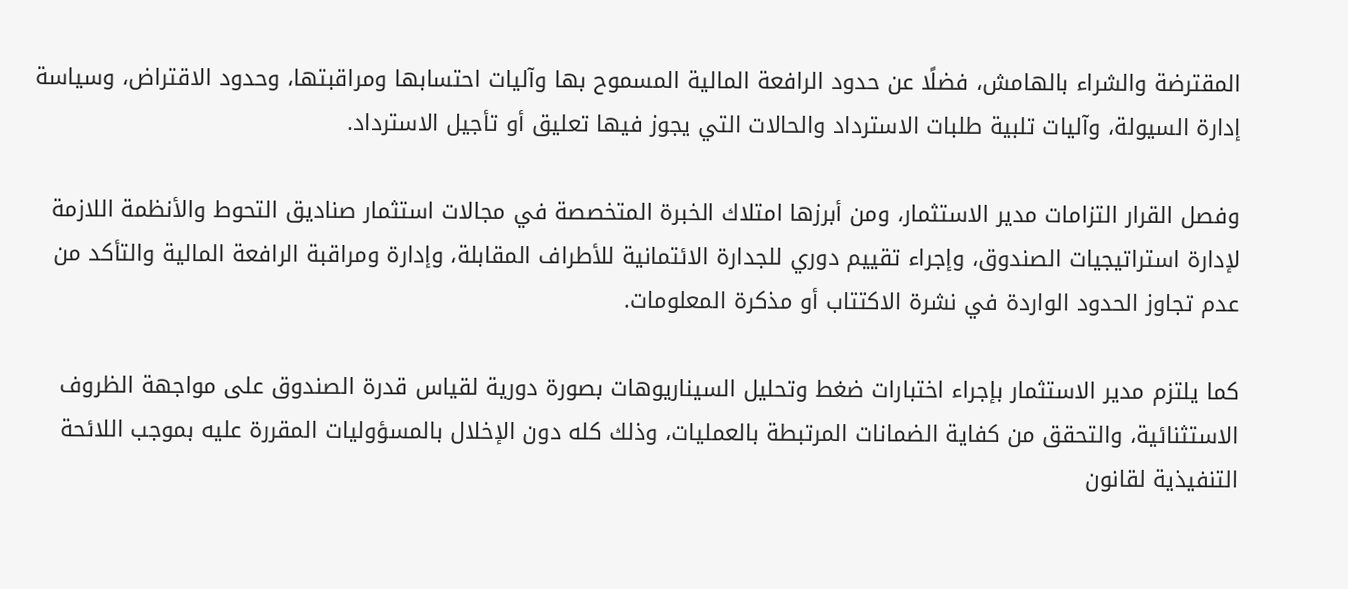المقترضة والشراء بالهامش، فضلًا عن حدود الرافعة المالية المسموح بها وآليات احتسابها ومراقبتها، وحدود الاقتراض، وسياسة إدارة السيولة، وآليات تلبية طلبات الاسترداد والحالات التي يجوز فيها تعليق أو تأجيل الاسترداد.

وفصل القرار التزامات مدير الاستثمار، ومن أبرزها امتلاك الخبرة المتخصصة في مجالات استثمار صناديق التحوط والأنظمة اللازمة لإدارة استراتيجيات الصندوق، وإجراء تقييم دوري للجدارة الائتمانية للأطراف المقابلة، وإدارة ومراقبة الرافعة المالية والتأكد من عدم تجاوز الحدود الواردة في نشرة الاكتتاب أو مذكرة المعلومات.

كما يلتزم مدير الاستثمار بإجراء اختبارات ضغط وتحليل السيناريوهات بصورة دورية لقياس قدرة الصندوق على مواجهة الظروف الاستثنائية، والتحقق من كفاية الضمانات المرتبطة بالعمليات، وذلك كله دون الإخلال بالمسؤوليات المقررة عليه بموجب اللائحة التنفيذية لقانون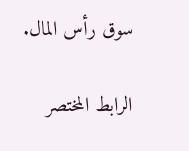سوق رأس المال.

الرابط المختصر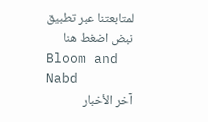لمتابعتنا عبر تطبيق نبض اضغط هنا
Bloom and Nabd
آخر الأخبار